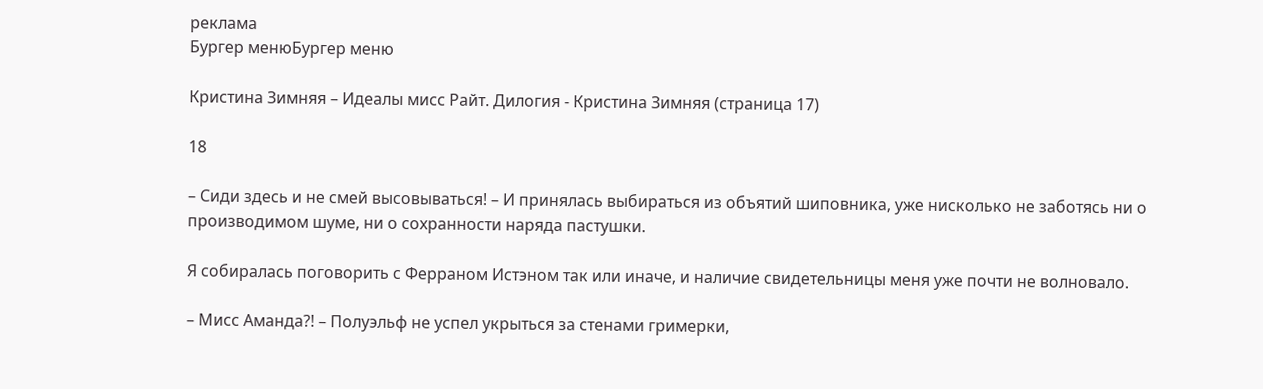реклама
Бургер менюБургер меню

Кристина Зимняя – Идеалы мисс Райт. Дилогия - Кристина Зимняя (страница 17)

18

– Сиди здесь и не смей высовываться! – И принялась выбираться из объятий шиповника, уже нисколько не заботясь ни о производимом шуме, ни о сохранности наряда пастушки.

Я собиралась поговорить с Ферраном Истэном так или иначе, и наличие свидетельницы меня уже почти не волновало.

– Мисс Аманда?! – Полуэльф не успел укрыться за стенами гримерки,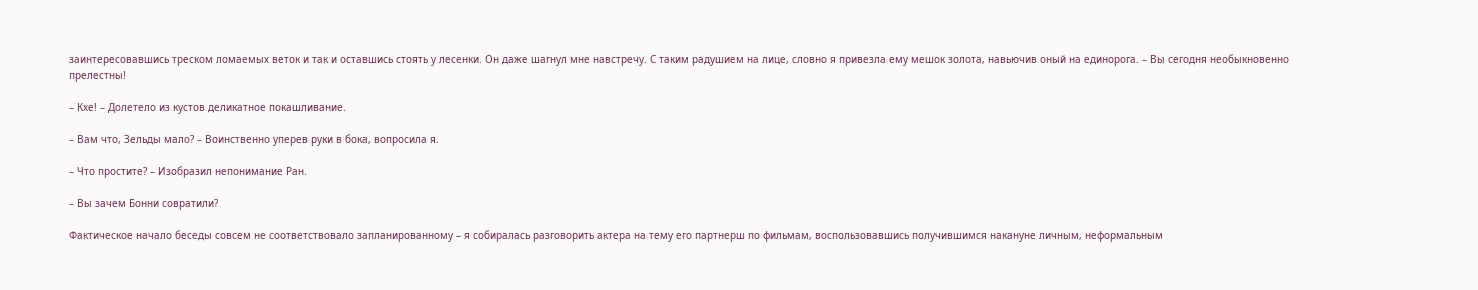заинтересовавшись треском ломаемых веток и так и оставшись стоять у лесенки. Он даже шагнул мне навстречу. С таким радушием на лице, словно я привезла ему мешок золота, навьючив оный на единорога. – Вы сегодня необыкновенно прелестны!

– Кхе! – Долетело из кустов деликатное покашливание.

– Вам что, Зельды мало? – Воинственно уперев руки в бока, вопросила я.

– Что простите? – Изобразил непонимание Ран.

– Вы зачем Бонни совратили?

Фактическое начало беседы совсем не соответствовало запланированному – я собиралась разговорить актера на тему его партнерш по фильмам, воспользовавшись получившимся накануне личным, неформальным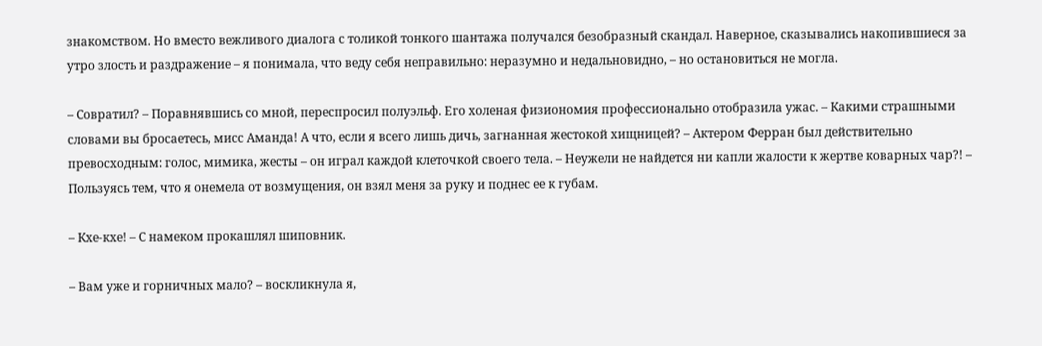знакомством. Но вместо вежливого диалога с толикой тонкого шантажа получался безобразный скандал. Наверное, сказывались накопившиеся за утро злость и раздражение – я понимала, что веду себя неправильно: неразумно и недальновидно, – но остановиться не могла.

– Совратил? – Поравнявшись со мной, переспросил полуэльф. Его холеная физиономия профессионально отобразила ужас. – Какими страшными словами вы бросаетесь, мисс Аманда! А что, если я всего лишь дичь, загнанная жестокой хищницей? – Актером Ферран был действительно превосходным: голос, мимика, жесты – он играл каждой клеточкой своего тела. – Неужели не найдется ни капли жалости к жертве коварных чар?! – Пользуясь тем, что я онемела от возмущения, он взял меня за руку и поднес ее к губам.

– Кхе-кхе! – С намеком прокашлял шиповник.

– Вам уже и горничных мало? – воскликнула я,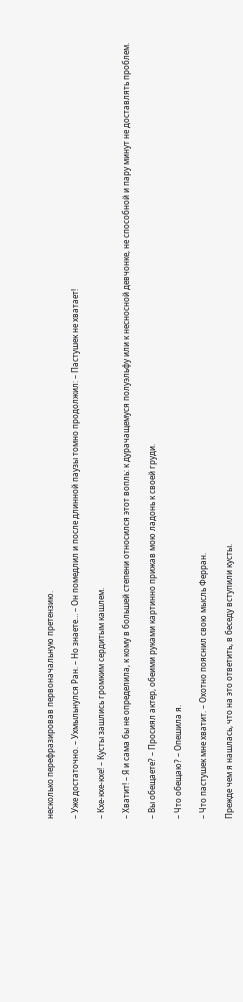несколько перефразировав первоначальную претензию.

– Уже достаточно. – Ухмыльнулся Ран. – Но знаете… – Он помедлил и после длинной паузы томно продолжил: – Пастушек не хватает!

– Кхе-кхе-кхе! – Кусты зашлись громким сердитым кашлем.

– Хватит! – Я и сама бы не определила, к кому в большей степени относился этот вопль: к дурачащемуся полуэльфу или к несносной девчонке, не способной и пару минут не доставлять проблем.

– Вы обещаете? – Просиял актер, обеими руками картинно прижав мою ладонь к своей груди.

– Что обещаю? – Опешила я.

– Что пастушек мне хватит. – Охотно пояснил свою мысль Ферран.

Прежде чем я нашлась, что на это ответить, в беседу вступили кусты.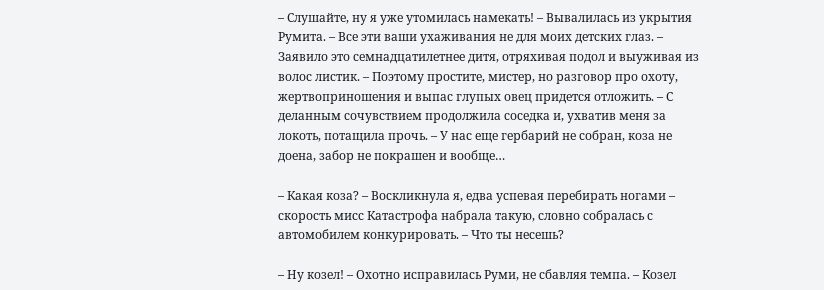– Слушайте, ну я уже утомилась намекать! – Вывалилась из укрытия Румита. – Все эти ваши ухаживания не для моих детских глаз. – Заявило это семнадцатилетнее дитя, отряхивая подол и выуживая из волос листик. – Поэтому простите, мистер, но разговор про охоту, жертвоприношения и выпас глупых овец придется отложить. – С деланным сочувствием продолжила соседка и, ухватив меня за локоть, потащила прочь. – У нас еще гербарий не собран, коза не доена, забор не покрашен и вообще…

– Какая коза? – Воскликнула я, едва успевая перебирать ногами – скорость мисс Катастрофа набрала такую, словно собралась с автомобилем конкурировать. – Что ты несешь?

– Ну козел! – Охотно исправилась Руми, не сбавляя темпа. – Козел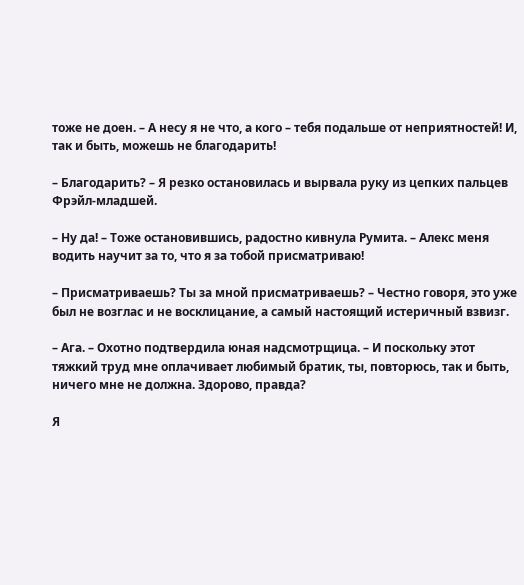тоже не доен. – А несу я не что, а кого – тебя подальше от неприятностей! И, так и быть, можешь не благодарить!

– Благодарить? – Я резко остановилась и вырвала руку из цепких пальцев Фрэйл-младшей.

– Ну да! – Тоже остановившись, радостно кивнула Румита. – Алекс меня водить научит за то, что я за тобой присматриваю!

– Присматриваешь? Ты за мной присматриваешь? – Честно говоря, это уже был не возглас и не восклицание, а самый настоящий истеричный взвизг.

– Ага. – Охотно подтвердила юная надсмотрщица. – И поскольку этот тяжкий труд мне оплачивает любимый братик, ты, повторюсь, так и быть, ничего мне не должна. Здорово, правда?

Я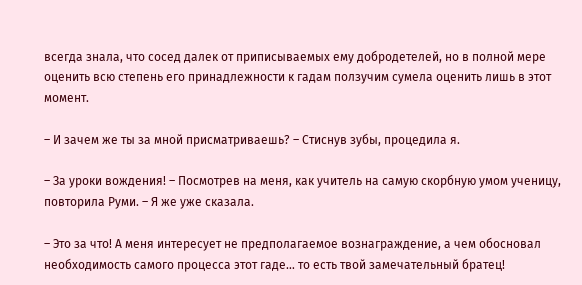всегда знала, что сосед далек от приписываемых ему добродетелей, но в полной мере оценить всю степень его принадлежности к гадам ползучим сумела оценить лишь в этот момент.

– И зачем же ты за мной присматриваешь? – Стиснув зубы, процедила я.

– За уроки вождения! – Посмотрев на меня, как учитель на самую скорбную умом ученицу, повторила Руми. – Я же уже сказала.

– Это за что! А меня интересует не предполагаемое вознаграждение, а чем обосновал необходимость самого процесса этот гаде… то есть твой замечательный братец!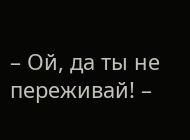– Ой, да ты не переживай! –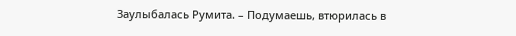Заулыбалась Румита. – Подумаешь, втюрилась в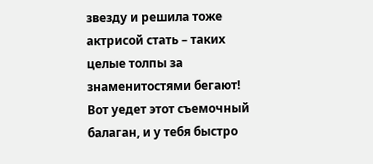звезду и решила тоже актрисой стать – таких целые толпы за знаменитостями бегают! Вот уедет этот съемочный балаган, и у тебя быстро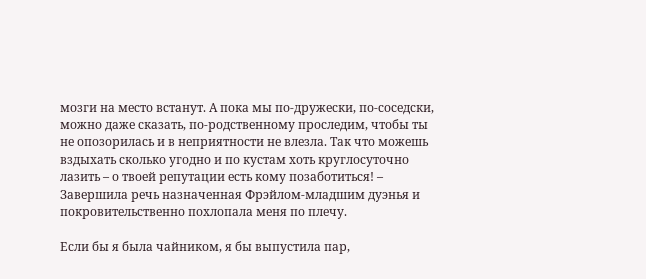мозги на место встанут. А пока мы по-дружески, по-соседски, можно даже сказать, по-родственному проследим, чтобы ты не опозорилась и в неприятности не влезла. Так что можешь вздыхать сколько угодно и по кустам хоть круглосуточно лазить – о твоей репутации есть кому позаботиться! – Завершила речь назначенная Фрэйлом-младшим дуэнья и покровительственно похлопала меня по плечу.

Если бы я была чайником, я бы выпустила пар,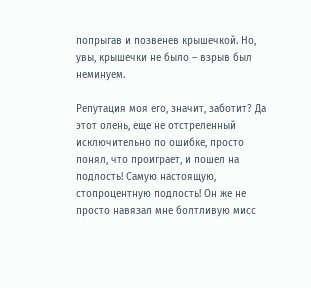попрыгав и позвенев крышечкой. Но, увы, крышечки не было – взрыв был неминуем.

Репутация моя его, значит, заботит? Да этот олень, еще не отстреленный исключительно по ошибке, просто понял, что проиграет, и пошел на подлость! Самую настоящую, стопроцентную подлость! Он же не просто навязал мне болтливую мисс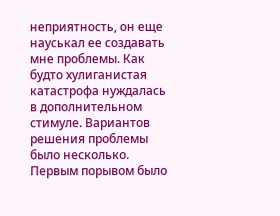неприятность, он еще науськал ее создавать мне проблемы. Как будто хулиганистая катастрофа нуждалась в дополнительном стимуле. Вариантов решения проблемы было несколько. Первым порывом было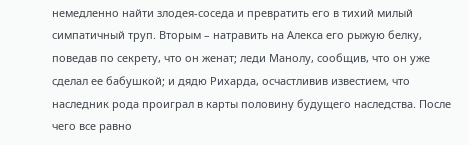немедленно найти злодея-соседа и превратить его в тихий милый симпатичный труп. Вторым – натравить на Алекса его рыжую белку, поведав по секрету, что он женат; леди Манолу, сообщив, что он уже сделал ее бабушкой; и дядю Рихарда, осчастливив известием, что наследник рода проиграл в карты половину будущего наследства. После чего все равно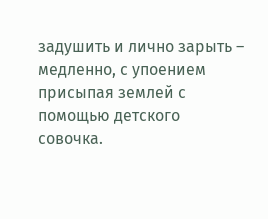задушить и лично зарыть – медленно, с упоением присыпая землей с помощью детского совочка.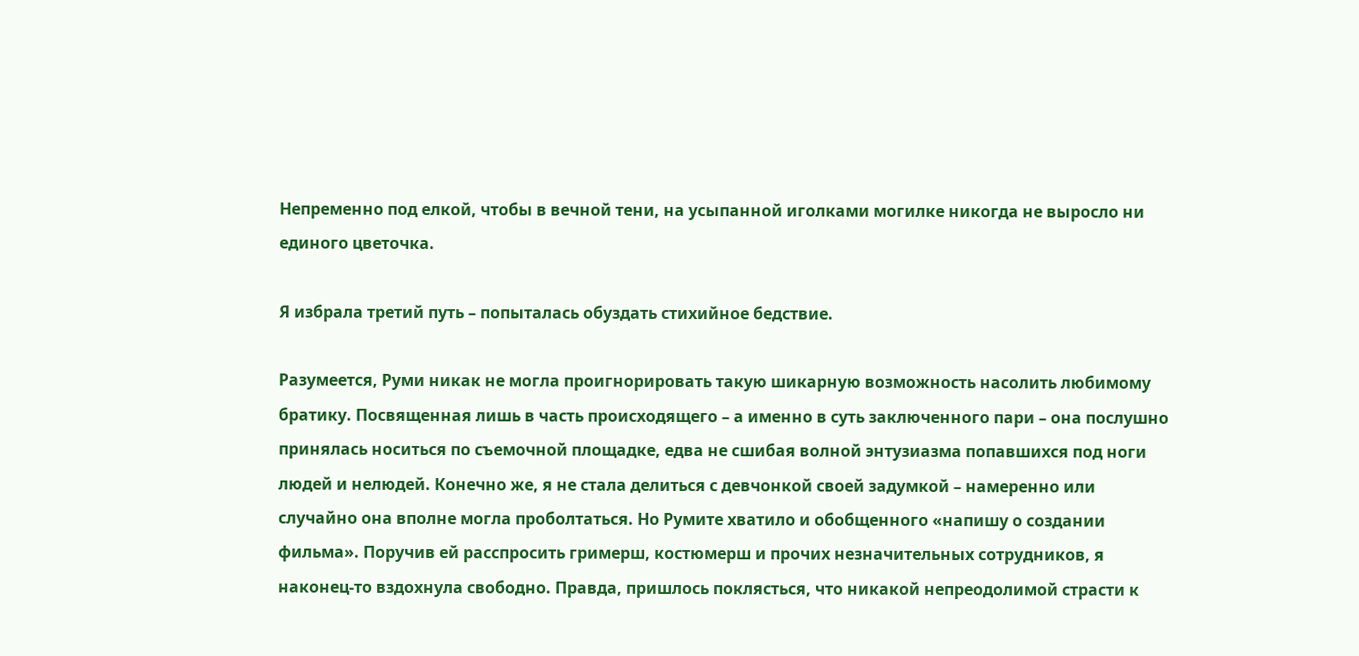Непременно под елкой, чтобы в вечной тени, на усыпанной иголками могилке никогда не выросло ни единого цветочка.

Я избрала третий путь – попыталась обуздать стихийное бедствие.

Разумеется, Руми никак не могла проигнорировать такую шикарную возможность насолить любимому братику. Посвященная лишь в часть происходящего – а именно в суть заключенного пари – она послушно принялась носиться по съемочной площадке, едва не сшибая волной энтузиазма попавшихся под ноги людей и нелюдей. Конечно же, я не стала делиться с девчонкой своей задумкой – намеренно или случайно она вполне могла проболтаться. Но Румите хватило и обобщенного «напишу о создании фильма». Поручив ей расспросить гримерш, костюмерш и прочих незначительных сотрудников, я наконец-то вздохнула свободно. Правда, пришлось поклясться, что никакой непреодолимой страсти к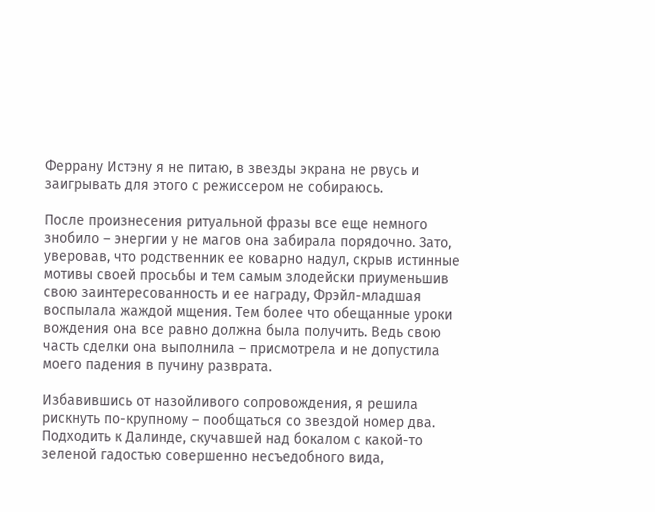Феррану Истэну я не питаю, в звезды экрана не рвусь и заигрывать для этого с режиссером не собираюсь.

После произнесения ритуальной фразы все еще немного знобило – энергии у не магов она забирала порядочно. Зато, уверовав, что родственник ее коварно надул, скрыв истинные мотивы своей просьбы и тем самым злодейски приуменьшив свою заинтересованность и ее награду, Фрэйл-младшая воспылала жаждой мщения. Тем более что обещанные уроки вождения она все равно должна была получить. Ведь свою часть сделки она выполнила – присмотрела и не допустила моего падения в пучину разврата.

Избавившись от назойливого сопровождения, я решила рискнуть по-крупному – пообщаться со звездой номер два. Подходить к Далинде, скучавшей над бокалом с какой-то зеленой гадостью совершенно несъедобного вида,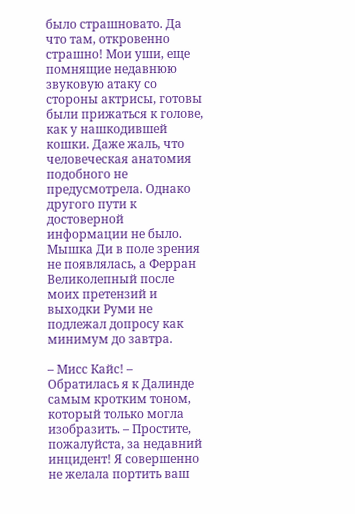было страшновато. Да что там, откровенно страшно! Мои уши, еще помнящие недавнюю звуковую атаку со стороны актрисы, готовы были прижаться к голове, как у нашкодившей кошки. Даже жаль, что человеческая анатомия подобного не предусмотрела. Однако другого пути к достоверной информации не было. Мышка Ди в поле зрения не появлялась, а Ферран Великолепный после моих претензий и выходки Руми не подлежал допросу как минимум до завтра.

– Мисс Кайс! – Обратилась я к Далинде самым кротким тоном, который только могла изобразить. – Простите, пожалуйста, за недавний инцидент! Я совершенно не желала портить ваш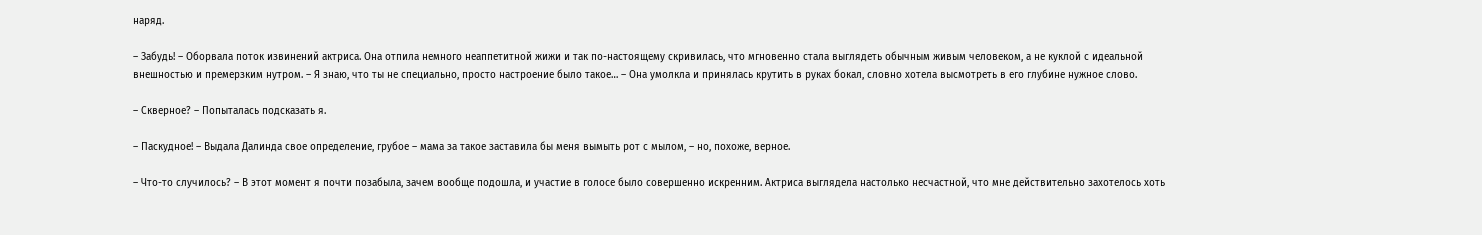наряд.

– Забудь! – Оборвала поток извинений актриса. Она отпила немного неаппетитной жижи и так по-настоящему скривилась, что мгновенно стала выглядеть обычным живым человеком, а не куклой с идеальной внешностью и премерзким нутром. – Я знаю, что ты не специально, просто настроение было такое… – Она умолкла и принялась крутить в руках бокал, словно хотела высмотреть в его глубине нужное слово.

– Скверное? – Попыталась подсказать я.

– Паскудное! – Выдала Далинда свое определение, грубое – мама за такое заставила бы меня вымыть рот с мылом, – но, похоже, верное.

– Что-то случилось? – В этот момент я почти позабыла, зачем вообще подошла, и участие в голосе было совершенно искренним. Актриса выглядела настолько несчастной, что мне действительно захотелось хоть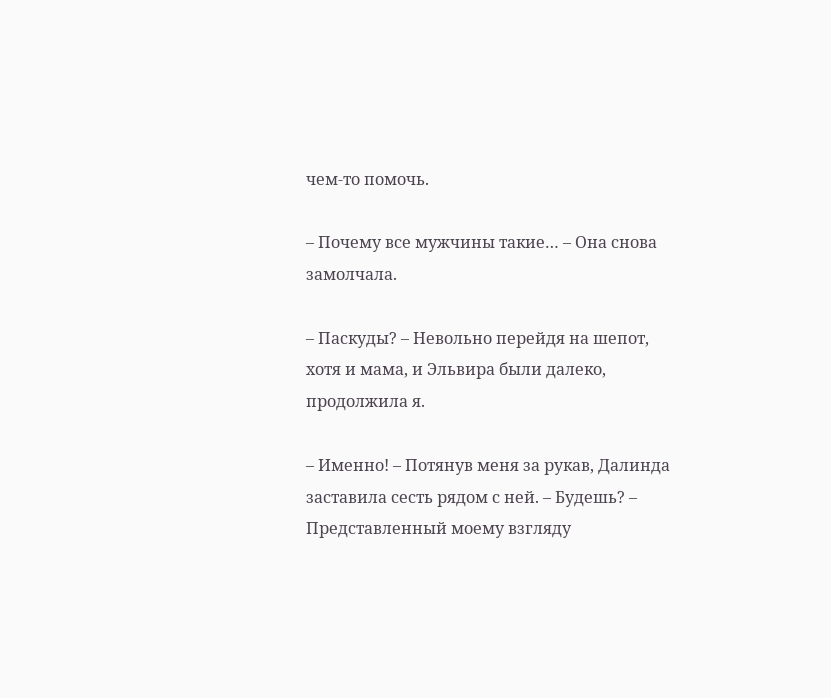чем-то помочь.

– Почему все мужчины такие… – Она снова замолчала.

– Паскуды? – Невольно перейдя на шепот, хотя и мама, и Эльвира были далеко, продолжила я.

– Именно! – Потянув меня за рукав, Далинда заставила сесть рядом с ней. – Будешь? – Представленный моему взгляду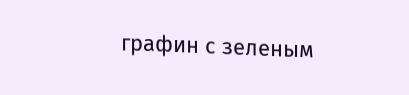графин с зеленым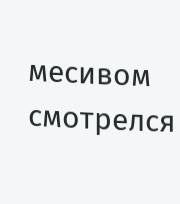месивом смотрелся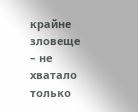крайне зловеще – не хватало только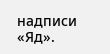надписи «Яд».